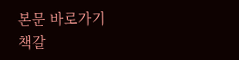본문 바로가기
책갈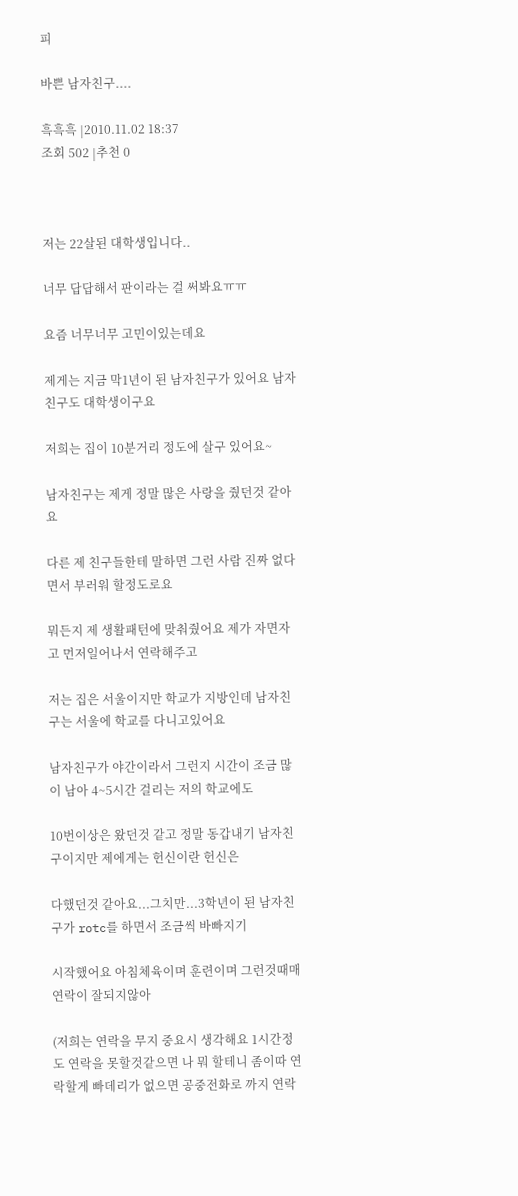피

바쁜 남자친구....

흑흑흑 |2010.11.02 18:37
조회 502 |추천 0



저는 22살된 대학생입니다..

너무 답답해서 판이라는 걸 써봐요ㅠㅠ

요즘 너무너무 고민이있는데요

제게는 지금 막1년이 된 남자친구가 있어요 남자친구도 대학생이구요

저희는 집이 10분거리 정도에 살구 있어요~

남자친구는 제게 정말 많은 사랑을 줬던것 같아요

다른 제 친구들한테 말하면 그런 사람 진짜 없다면서 부러워 할정도로요

뭐든지 제 생활패턴에 맞춰줬어요 제가 자면자고 먼저일어나서 연락해주고

저는 집은 서울이지만 학교가 지방인데 남자친구는 서울에 학교를 다니고있어요

남자친구가 야간이라서 그런지 시간이 조금 많이 남아 4~5시간 걸리는 저의 학교에도

10번이상은 왔던것 같고 정말 동갑내기 남자친구이지만 제에게는 헌신이란 헌신은

다했던것 같아요...그치만...3학년이 된 남자친구가 rotc를 하면서 조금씩 바빠지기

시작했어요 아침체육이며 훈련이며 그런것때매 연락이 잘되지않아

(저희는 연락을 무지 중요시 생각해요 1시간정도 연락을 못할것같으면 나 뭐 할테니 좀이따 연락할게 빠데리가 없으면 공중전화로 까지 연락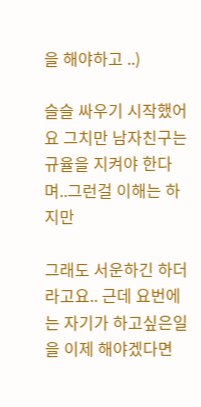을 해야하고 ..)

슬슬 싸우기 시작했어요 그치만 남자친구는 규율을 지켜야 한다며..그런걸 이해는 하지만

그래도 서운하긴 하더라고요.. 근데 요번에는 자기가 하고싶은일을 이제 해야겠다면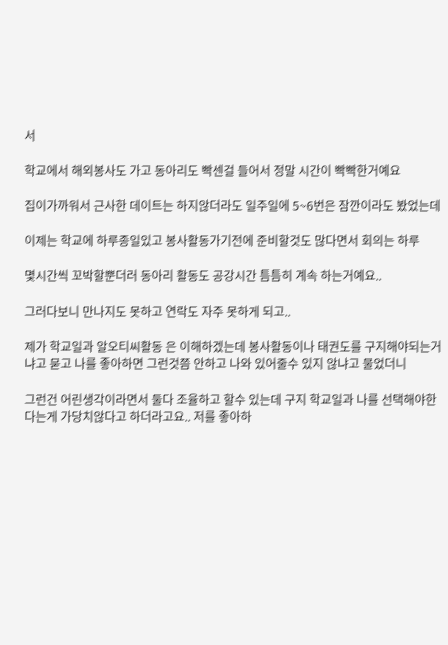서

학교에서 해외봉사도 가고 동아리도 빡센걸 들어서 정말 시간이 빡빡한거예요

집이가까워서 근사한 데이트는 하지않더라도 일주일에 5~6번은 잠깐이라도 봤었는데

이제는 학교에 하루종일있고 봉사활동가기전에 준비할것도 많다면서 회의는 하루

몇시간씩 꼬박할뿐더러 동아리 활동도 공강시간 틈틈히 계속 하는거예요..

그러다보니 만나지도 못하고 연락도 자주 못하게 되고..

제가 학교일과 알오티씨활동 은 이해하겠는데 봉사활동이나 태권도를 구지해야되는거냐고 묻고 나를 좋아하면 그런것쯤 안하고 나와 있어줄수 있지 않냐고 물었더니

그런건 어린생각이라면서 둘다 조율하고 할수 있는데 구지 학교일과 나를 선택해야한다는게 가당치않다고 하더라고요.. 저를 좋아하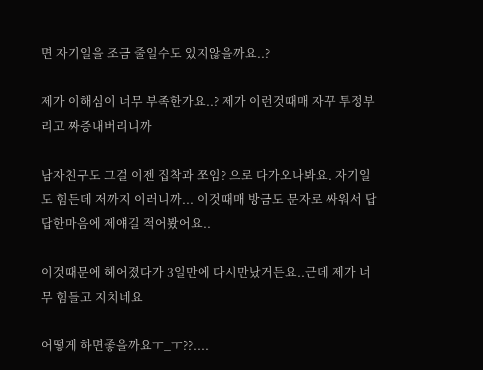면 자기일을 조금 줄일수도 있지않을까요..?

제가 이해심이 너무 부족한가요..? 제가 이런것때매 자꾸 투정부리고 짜증내버리니까

남자친구도 그걸 이젠 집착과 쪼임? 으로 다가오나봐요. 자기일도 힘든데 저까지 이러니까... 이것때매 방금도 문자로 싸워서 답답한마음에 제얘길 적어봤어요..

이것때문에 헤어졌다가 3일만에 다시만났거든요..근데 제가 너무 힘들고 지치네요

어떻게 하면좋을까요ㅜ_ㅜ??....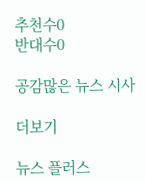추천수0
반대수0

공감많은 뉴스 시사

더보기

뉴스 플러스